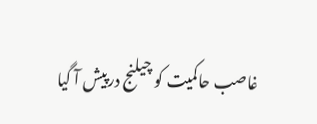غاصب حاکمیت کو چیلنج درپیش آ گیا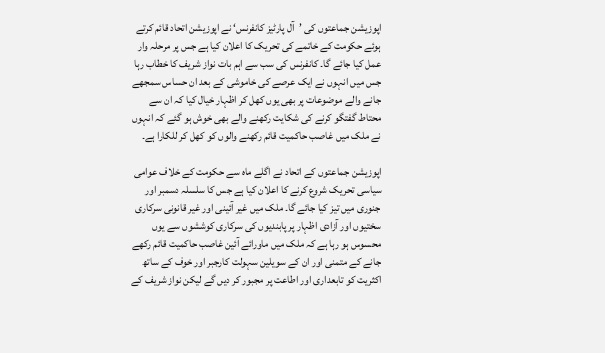اپوزیشن جماعتوں کی ’آل پارٹیز کانفرنس‘ نے اپوزیشن اتحاد قائم کرتے ہوئے حکومت کے خاتمے کی تحریک کا اعلان کیا ہے جس پر مرحلہ وار عمل کیا جائے گا۔ کانفرنس کی سب سے اہم بات نواز شریف کا خطاب رہا جس میں انہوں نے ایک عرصے کی خاموشی کے بعد ان حساس سمجھے جانے والے موضوعات پر بھی یوں کھل کر اظہار خیال کیا کہ ان سے محتاط گفتگو کرنے کی شکایت رکھنے والے بھی خوش ہو گئے کہ انہوں نے ملک میں غاصب حاکمیت قائم رکھنے والوں کو کھل کر للکارا ہے۔

اپوزیشن جماعتوں کے اتحاد نے اگلے ماہ سے حکومت کے خلاف عوامی سیاسی تحریک شروع کرنے کا اعلان کیا ہے جس کا سلسلہ دسمبر اور جنوری میں تیز کیا جائے گا۔ ملک میں غیر آئینی اور غیر قانونی سرکاری سختیوں اور آزادی اظہار پر پابندیوں کی سرکاری کوششوں سے یوں محسوس ہو رہا ہے کہ ملک میں ماورائے آئین غاصب حاکمیت قائم رکھے جانے کے متمنی اور ان کے سویلین سہولت کارجبر اور خوف کے ساتھ اکثریت کو تابعداری اور اطاعت پر مجبور کر دیں گے لیکن نواز شریف کے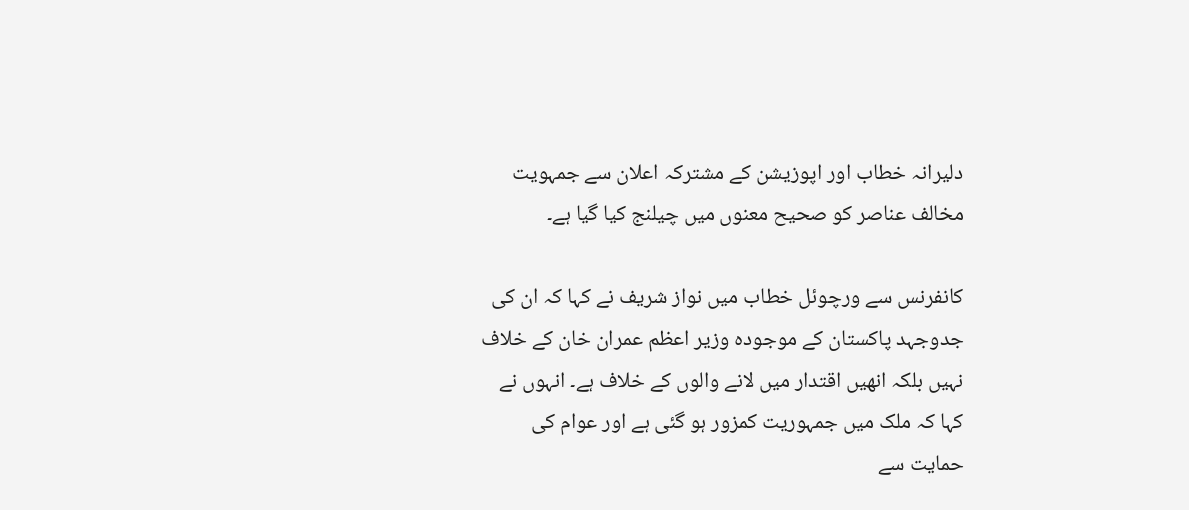دلیرانہ خطاب اور اپوزیشن کے مشترکہ اعلان سے جمہویت مخالف عناصر کو صحیح معنوں میں چیلنج کیا گیا ہے۔

کانفرنس سے ورچوئل خطاب میں نواز شریف نے کہا کہ ان کی جدوجہد پاکستان کے موجودہ وزیر اعظم عمران خان کے خلاف نہیں بلکہ انھیں اقتدار میں لانے والوں کے خلاف ہے۔ انہوں نے کہا کہ ملک میں جمہوریت کمزور ہو گئی ہے اور عوام کی حمایت سے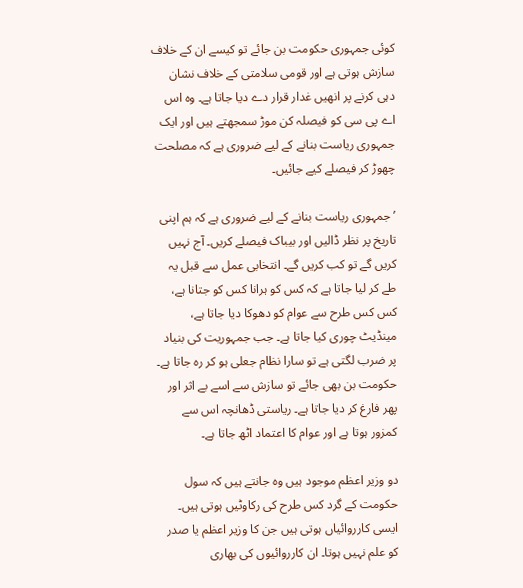کوئی جمہوری حکومت بن جائے تو کیسے ان کے خلاف سازش ہوتی ہے اور قومی سلامتی کے خلاف نشان دہی کرنے پر انھیں غدار قرار دے دیا جاتا ہے۔ وہ اس اے پی سی کو فیصلہ کن موڑ سمجھتے ہیں اور ایک جمہوری ریاست بنانے کے لیے ضروری ہے کہ مصلحت چھوڑ کر فیصلے کیے جائیں۔

’جمہوری ریاست بنانے کے لیے ضروری ہے کہ ہم اپنی تاریخ پر نظر ڈالیں اور بیباک فیصلے کریں۔ آج نہیں کریں گے تو کب کریں گے۔ انتخابی عمل سے قبل یہ طے کر لیا جاتا ہے کہ کس کو ہرانا کس کو جتانا ہے، کس کس طرح سے عوام کو دھوکا دیا جاتا ہے، مینڈیٹ چوری کیا جاتا ہے۔ جب جمہوریت کی بنیاد پر ضرب لگتی ہے تو سارا نظام جعلی ہو کر رہ جاتا ہے۔ حکومت بن بھی جائے تو سازش سے اسے بے اثر اور پھر فارغ کر دیا جاتا ہے۔ ریاستی ڈھانچہ اس سے کمزور ہوتا ہے اور عوام کا اعتماد اٹھ جاتا ہے۔

دو وزیر اعظم موجود ہیں وہ جانتے ہیں کہ سول حکومت کے گرد کس طرح کی رکاوٹیں ہوتی ہیں۔ ایسی کارروائیاں ہوتی ہیں جن کا وزیر اعظم یا صدر کو علم نہیں ہوتا۔ ان کارروائیوں کی بھاری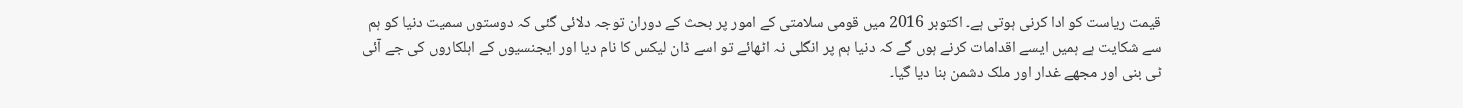قیمت ریاست کو ادا کرنی ہوتی ہے۔ اکتوبر 2016 میں قومی سلامتی کے امور پر بحث کے دوران توجہ دلائی گئی کہ دوستوں سمیت دنیا کو ہم سے شکایت ہے ہمیں ایسے اقدامات کرنے ہوں گے کہ دنیا ہم پر انگلی نہ اٹھائے تو اسے ڈان لیکس کا نام دیا اور ایجنسیوں کے اہلکاروں کی جے آئی ٹی بنی اور مجھے غدار اور ملک دشمن بنا دیا گیا۔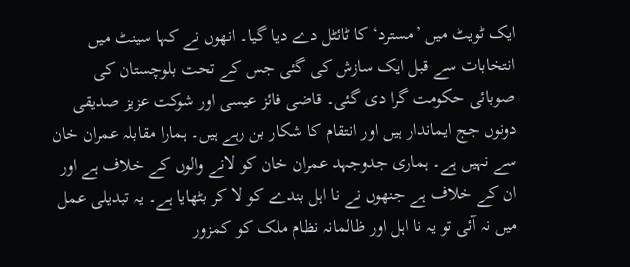ایک ٹویٹ میں ’مسترد‘ کا ٹائٹل دے دیا گیا۔ انھوں نے کہا سینٹ میں انتخابات سے قبل ایک سازش کی گئی جس کے تحت بلوچستان کی صوبائی حکومت گرا دی گئی۔ قاضی فائز عیسی اور شوکت عزیز صدیقی دونوں جج ایماندار ہیں اور انتقام کا شکار بن رہے ہیں۔ ہمارا مقابلہ عمران خان سے نہیں ہے۔ ہماری جدوجہد عمران خان کو لانے والوں کے خلاف ہے اور ان کے خلاف ہے جنھوں نے نا اہل بندے کو لا کر بٹھایا ہے۔ یہ تبدیلی عمل میں نہ آئی تو یہ نا اہل اور ظالمانہ نظام ملک کو کمزور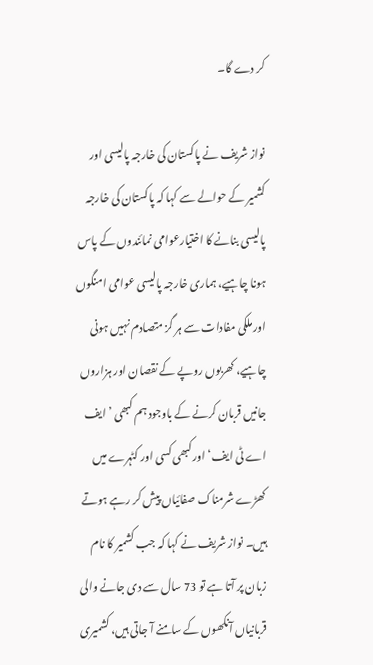کر دے گا۔

نواز شریف نے پاکستان کی خارجہ پالیسی اور کشمیر کے حوالے سے کہا کہ پاکستان کی خارجہ پالیسی بنانے کا اختیارعوامی نمائندوں کے پاس ہونا چاہیے، ہماری خارجہ پالیسی عوامی امنگوں اور ملکی مفادات سے ہر گز متصادم نہیں ہونی چاہیے، کھربوں روپے کے نقصان اور ہزاروں جانیں قربان کرنے کے باوجود ہم کبھی ’ایف اے ٹی ایف‘ اور کبھی کسی اور کٹہرے میں کھڑے شرمناک صفائیاں پیش کر رہے ہوتے ہیں۔ نواز شریف نے کہا کہ جب کشمیر کا نام زبان پر آتا ہے تو 73 سال سے دی جانے والی قربانیاں آنکھوں کے سامنے آ جاتی ہیں، کشمیری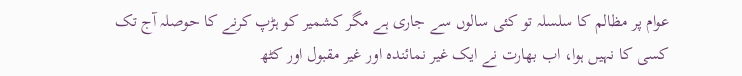عوام پر مظالم کا سلسلہ تو کئی سالوں سے جاری ہے مگر کشمیر کو ہڑپ کرنے کا حوصلہ آج تک کسی کا نہیں ہوا، اب بھارت نے ایک غیر نمائندہ اور غیر مقبول اور کٹھ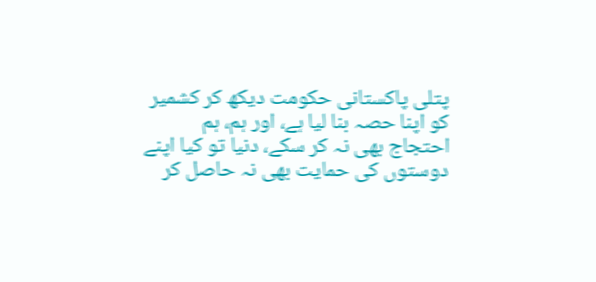پتلی پاکستانی حکومت دیکھ کر کشمیر کو اپنا حصہ بنا لیا ہے، اور ہم، ہم احتجاج بھی نہ کر سکے، دنیا تو کیا اپنے دوستوں کی حمایت بھی نہ حاصل کر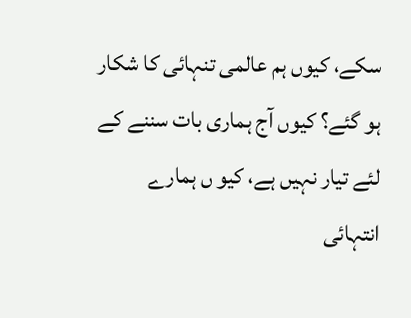سکے، کیوں ہم عالمی تنہائی کا شکار ہو گئے؟ کیوں آج ہماری بات سننے کے لئے تیار نہیں ہے، کیو ں ہمارے انتہائی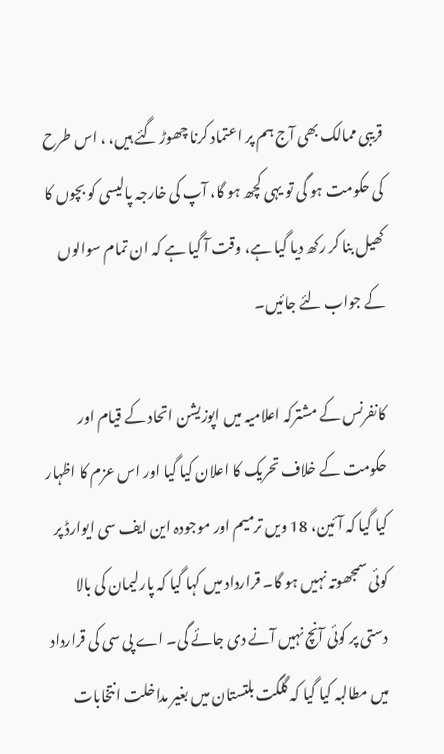قریبی ممالک بھی آج ہم پر اعتماد کرنا چھوڑ گئے ہیں، ، اس طرح کی حکومت ہو گی تو یہی کچھ ہو گا، آپ کی خارجہ پالیسی کو بچوں کا کھیل بنا کر رکھ دیا گیا ہے، وقت آ گیا ہے کہ ان تمام سوالوں کے جواب لئے جائیں۔

کانفرنس کے مشترکہ اعلامیہ میں اپوزیشن اتحاد کے قیام اور حکومت کے خلاف تحریک کا اعلان کیا گیا اور اس عزم کا اظہار کیا گیا کہ آئین، 18 ویں ترمیم اور موجودہ این ایف سی ایوارڈ پر کوئی سمجھوتہ نہیں ہو گا۔ قرارداد میں کہا گیا کہ پارلیمان کی بالا دستی پر کوئی آنچ نہیں آنے دی جائے گی۔ اے پی سی کی قرارداد میں مطالبہ کیا گیا کہ گلگت بلتستان میں بغیر مداخلت انتخابات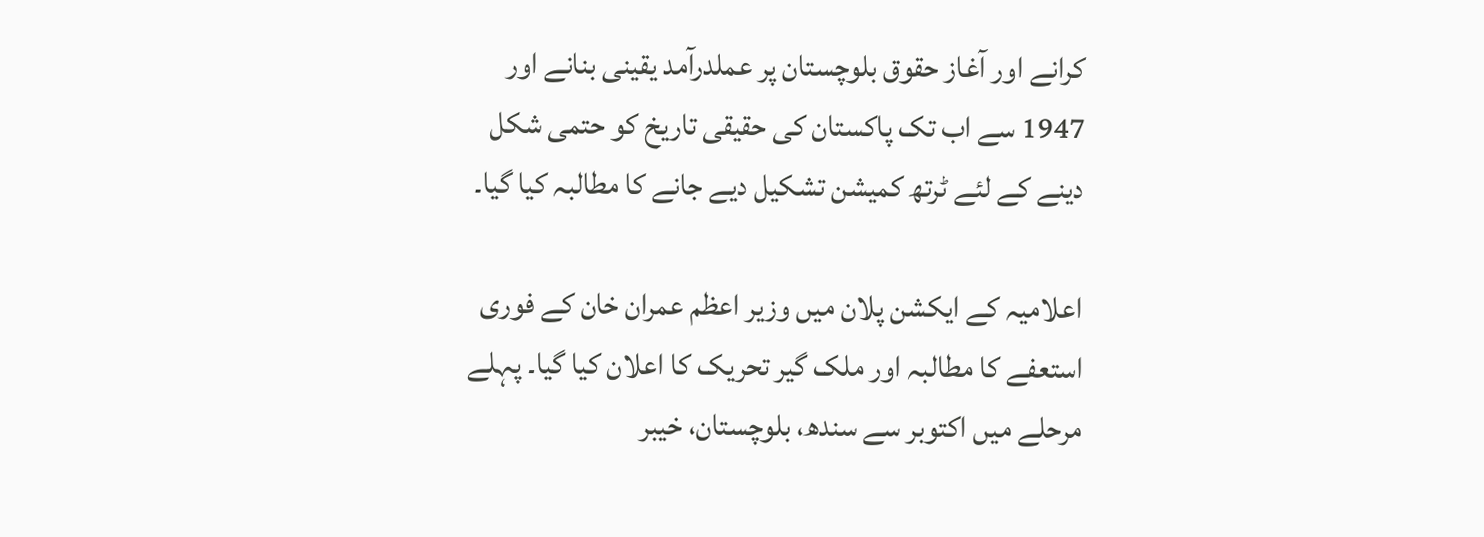کرانے اور آغاز حقوق بلوچستان پر عملدرآمد یقینی بنانے اور 1947 سے اب تک پاکستان کی حقیقی تاریخ کو حتمی شکل دینے کے لئے ٹرتھ کمیشن تشکیل دیے جانے کا مطالبہ کیا گیا۔

اعلامیہ کے ایکشن پلان میں وزیر اعظم عمران خان کے فوری استعفے کا مطالبہ اور ملک گیر تحریک کا اعلان کیا گیا۔ پہلے مرحلے میں اکتوبر سے سندھ، بلوچستان، خیبر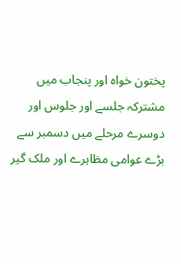پختون خواہ اور پنجاب میں مشترکہ جلسے اور جلوس اور دوسرے مرحلے میں دسمبر سے بڑے عوامی مظاہرے اور ملک گیر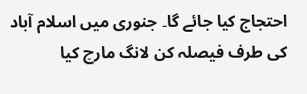احتجاج کیا جائے گا۔ جنوری میں اسلام آباد کی طرف فیصلہ کن لانگ مارچ کیا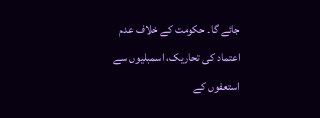جائے گا۔ حکومت کے خلاف عدم اعتماد کی تحاریک، اسمبلیوں سے استعفوں کے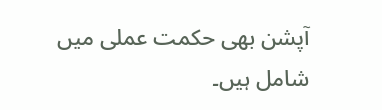آپشن بھی حکمت عملی میں شامل ہیں۔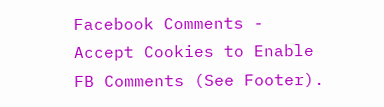Facebook Comments - Accept Cookies to Enable FB Comments (See Footer).